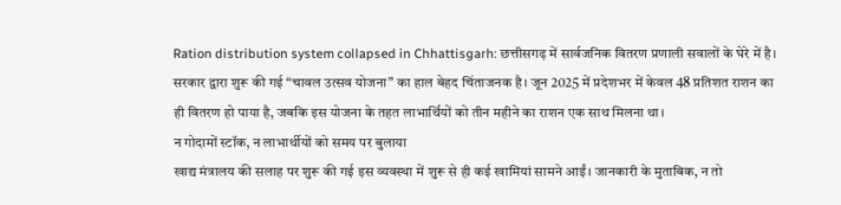Ration distribution system collapsed in Chhattisgarh: छत्तीसगढ़ में सार्वजनिक वितरण प्रणाली सवालों के घेरे में है। सरकार द्वारा शुरू की गई “चावल उत्सव योजना” का हाल बेहद चिंताजनक है। जून 2025 में प्रदेशभर में केवल 48 प्रतिशत राशन का ही वितरण हो पाया है, जबकि इस योजना के तहत लाभार्थियों को तीन महीने का राशन एक साथ मिलना था।
न गोदामों स्टॉक, न लाभार्थीयों को समय पर बुलाया
खाद्य मंत्रालय की सलाह पर शुरू की गई इस व्यवस्था में शुरू से ही कई खामियां सामने आईं। जानकारी के मुताबिक, न तो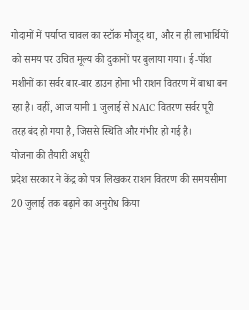गोदामों में पर्याप्त चावल का स्टॉक मौजूद था, और न ही लाभार्थियों को समय पर उचित मूल्य की दुकानों पर बुलाया गया। ई-पॉश मशीनों का सर्वर बार-बार डाउन होना भी राशन वितरण में बाधा बन रहा है। वहीं, आज यानी 1 जुलाई से NAIC वितरण सर्वर पूरी तरह बंद हो गया है, जिससे स्थिति और गंभीर हो गई है।
योजना की तैयारी अधूरी
प्रदेश सरकार ने केंद्र को पत्र लिखकर राशन वितरण की समयसीमा 20 जुलाई तक बढ़ाने का अनुरोध किया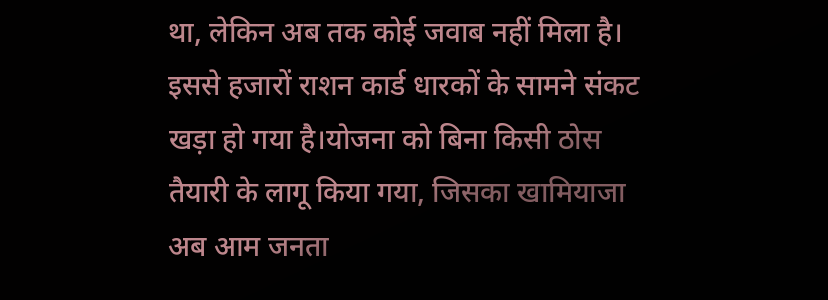था, लेकिन अब तक कोई जवाब नहीं मिला है। इससे हजारों राशन कार्ड धारकों के सामने संकट खड़ा हो गया है।योजना को बिना किसी ठोस तैयारी के लागू किया गया, जिसका खामियाजा अब आम जनता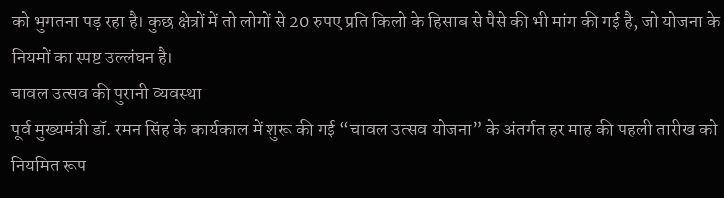को भुगतना पड़ रहा है। कुछ क्षेत्रों में तो लोगों से 20 रुपए प्रति किलो के हिसाब से पैसे की भी मांग की गई है, जो योजना के नियमों का स्पष्ट उल्लंघन है।
चावल उत्सव की पुरानी व्यवस्था
पूर्व मुख्यमंत्री डॉ. रमन सिंह के कार्यकाल में शुरू की गई “चावल उत्सव योजना” के अंतर्गत हर माह की पहली तारीख को नियमित रूप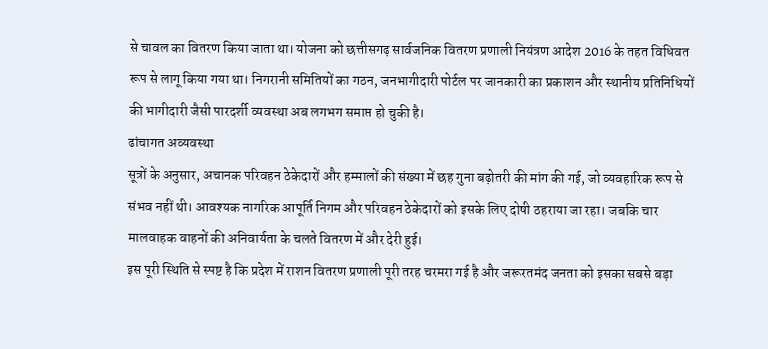से चावल का वितरण किया जाता था। योजना को छत्तीसगढ़ सार्वजनिक वितरण प्रणाली नियंत्रण आदेश 2016 के तहत विधिवत रूप से लागू किया गया था। निगरानी समितियों का गठन, जनभागीदारी पोर्टल पर जानकारी का प्रकाशन और स्थानीय प्रतिनिधियों की भागीदारी जैसी पारदर्शी व्यवस्था अब लगभग समाप्त हो चुकी है।
ढांचागत अव्यवस्था
सूत्रों के अनुसार, अचानक परिवहन ठेकेदारों और हम्मालों की संख्या में छह गुना बढ़ोतरी की मांग की गई, जो व्यवहारिक रूप से संभव नहीं थी। आवश्यक नागरिक आपूर्ति निगम और परिवहन ठेकेदारों को इसके लिए दोषी ठहराया जा रहा। जबकि चार मालवाहक वाहनों की अनिवार्यता के चलते वितरण में और देरी हुई।
इस पूरी स्थिति से स्पष्ट है कि प्रदेश में राशन वितरण प्रणाली पूरी तरह चरमरा गई है और जरूरतमंद जनता को इसका सबसे बड़ा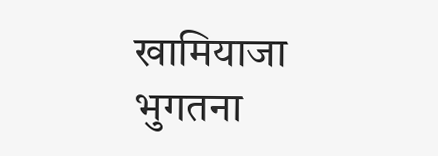खामियाजा भुगतना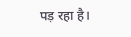पड़ रहा है।